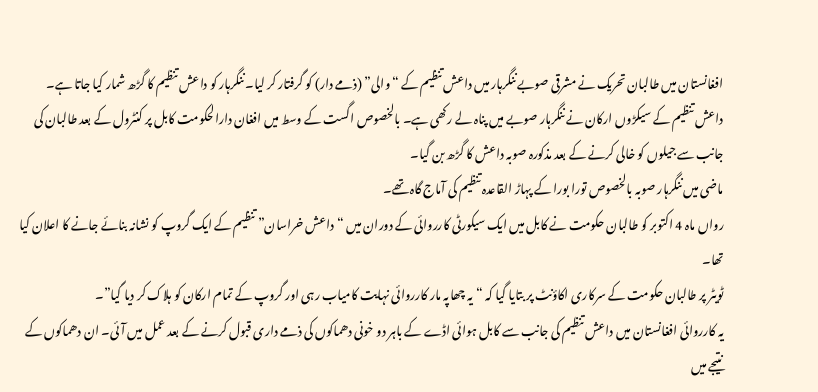افغانستان میں طالبان تحریک نے مشرقی صوبے ننگرہار میں داعش تنظیم کے “والی” (ذمے دار) کو گرفتار کر لیا۔ ننگرہار کو داعش تنظیم کا گڑھ شمار کیا جاتا ہے۔
داعش تنظیم کے سیکڑوں ارکان نے ننگرہار صوبے میں پناہ لے رکھی ہے۔ بالخصوص اگست کے وسط میں افغان دارالحکومت کابل پر کنٹرول کے بعد طالبان کی جانب سے جیلوں کو خالی کرنے کے بعد مذکورہ صوبہ داعش کا گڑھ بن گیا۔
ماضی میں ننگرہار صوبہ بالخصوص تورا بورا کے پہاڑ القاعدہ تنظیم کی آماج گاہ تھے۔
رواں ماہ 4 اکتوبر کو طالبان حکومت نے کابل میں ایک سیکورٹی کارروائی کے دوران میں “داعش خراسان” تنظیم کے ایک گروپ کو نشانہ بنائے جانے کا اعلان کیا تھا۔
ٹویٹر پر طالبان حکومت کے سرکاری اکاؤنٹ پر بتایا گیا کہ “یہ چھاپہ مار کارروائی نہایت کامیاب رہی اور گروپ کے تمام ارکان کو ہلاک کر دیا گیا”۔
یہ کارروائی افغانستان میں داعش تنظیم کی جانب سے کابل ہوائی اڈے کے باہر دو خونی دھماکوں کی ذمے داری قبول کرنے کے بعد عمل میں آئی۔ ان دھماکوں کے نتیجے میں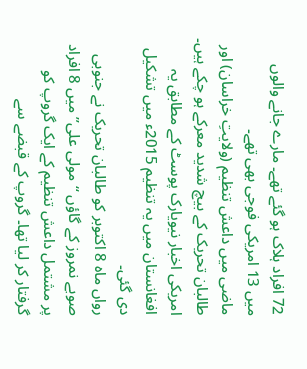72 افراد ہلاک ہو گئے تھے۔ مارے جانے والوں میں 13 امریکی فوجی بھی تھے۔
ماضی میں داعش تنظیم (ولایتِ خراسان) اور طالبان تحریک کے بیچ شدید معرکے ہو چکے ہیں۔
امریکی اخبار نیویارک پوسٹ کے مطابق یہ افغانستان میں یہ تنظیم 2015ء میں تشکیل دی گئی۔
رواں ماہ 8 اکتوبر کو طالبان تحریک نے جنوبی صوبے نمروز کے گاؤں “مولی علی” میں 8 افراد پر مشتمل داعش تنظیم کے ایک گروپ کو گرفتار کر لیا تھا۔ گروپ کے قبضے سے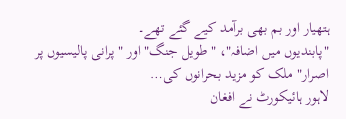ہتھیار اور بم بھی برآمد کیے گئے تھے۔
"پابندیوں میں اضافہ"، "طویل جنگ" اور "پرانی پالیسیوں پر اصرار" ملک کو مزید بحرانوں کی…
لاہور ہائیکورٹ نے افغان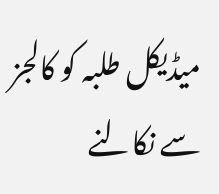میڈیکل طلبہ کو کالجز سے نکالنے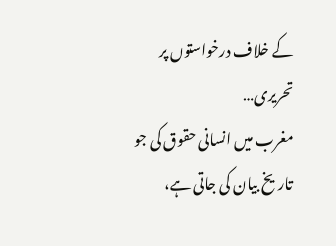کے خلاف درخواستوں پر تحریری…
مغرب میں انسانی حقوق کی جو تاریخ بیان کی جاتی ہے،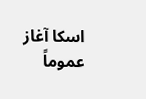اسکا آغاز عموماً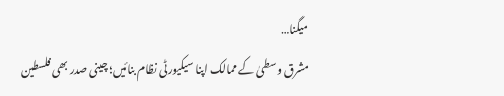میگنا…
مشرق وسطیٰ کے ممالک اپنا سیکیورٹی نظام بنائیں؛ چینی صدر بھی فلسطین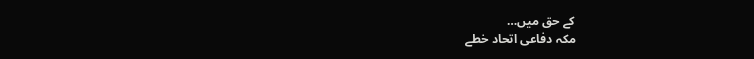کے حق میں…
مکہ دفاعی اتحاد خطے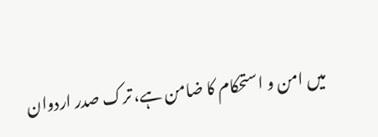میں امن و استحکام کا ضامن ہے، ترک صدر اردوان